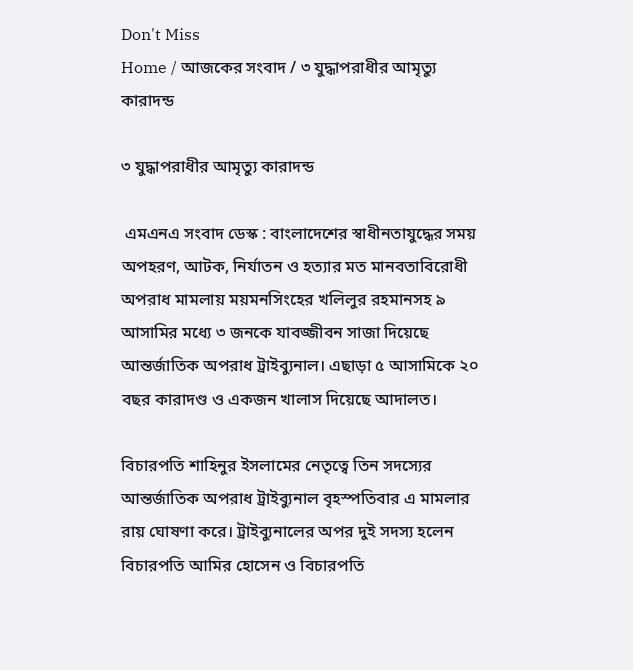Don't Miss
Home / আজকের সংবাদ / ৩ যুদ্ধাপরাধীর আমৃত্যু কারাদন্ড

৩ যুদ্ধাপরাধীর আমৃত্যু কারাদন্ড

 এমএনএ সংবাদ ডেস্ক : বাংলাদেশের স্বাধীনতাযুদ্ধের সময় অপহরণ, আটক, নির্যাতন ও হত্যার মত মানবতাবিরোধী অপরাধ মামলায় ময়মনসিংহের খলিলুর রহমানসহ ৯ আসামির মধ্যে ৩ জনকে যাবজ্জীবন সাজা দিয়েছে আন্তর্জাতিক অপরাধ ট্রাইব্যুনাল। এছাড়া ৫ আসামিকে ২০ বছর কারাদণ্ড ও একজন খালাস দিয়েছে আদালত।

বিচারপতি শাহিনুর ইসলামের নেতৃত্বে তিন সদস্যের আন্তর্জাতিক অপরাধ ট্রাইব্যুনাল বৃহস্পতিবার এ মামলার রায় ঘোষণা করে। ট্রাইব্যুনালের অপর দুই সদস্য হলেন বিচারপতি আমির হোসেন ও বিচারপতি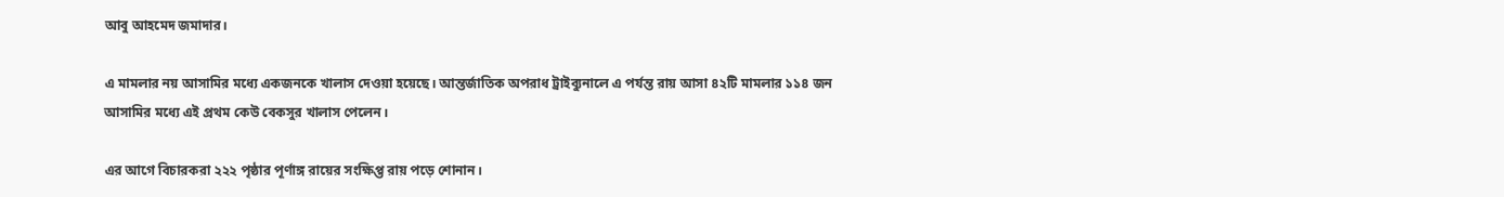আবু আহমেদ জমাদার।

এ মামলার নয় আসামির মধ্যে একজনকে খালাস দেওয়া হয়েছে। আন্তর্জাতিক অপরাধ ট্রাইব্যুনালে এ পর্যন্ত রায় আসা ৪২টি মামলার ১১৪ জন আসামির মধ্যে এই প্রথম কেউ বেকসুর খালাস পেলেন।

এর আগে বিচারকরা ২২২ পৃষ্ঠার পূর্ণাঙ্গ রায়ের সংক্ষিপ্ত রায় পড়ে শোনান।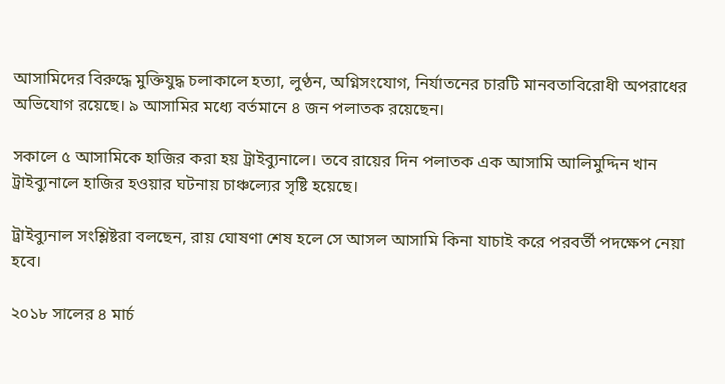আসামিদের বিরুদ্ধে মুক্তিযুদ্ধ চলাকালে হত্যা, লুণ্ঠন, অগ্নিসংযোগ, নির্যাতনের চারটি মানবতাবিরোধী অপরাধের অভিযোগ রয়েছে। ৯ আসামির মধ্যে বর্তমানে ৪ জন পলাতক রয়েছেন।

সকালে ৫ আসামিকে হাজির করা হয় ট্রাইব্যুনালে। তবে রায়ের দিন পলাতক এক আসামি আলিমুদ্দিন খান ট্রাইব্যুনালে হাজির হওয়ার ঘটনায় চাঞ্চল্যের সৃষ্টি হয়েছে।

ট্রাইব্যুনাল সংশ্লিষ্টরা বলছেন, রায় ঘোষণা শেষ হলে সে আসল আসামি কিনা যাচাই করে পরবর্তী পদক্ষেপ নেয়া হবে।

২০১৮ সালের ৪ মার্চ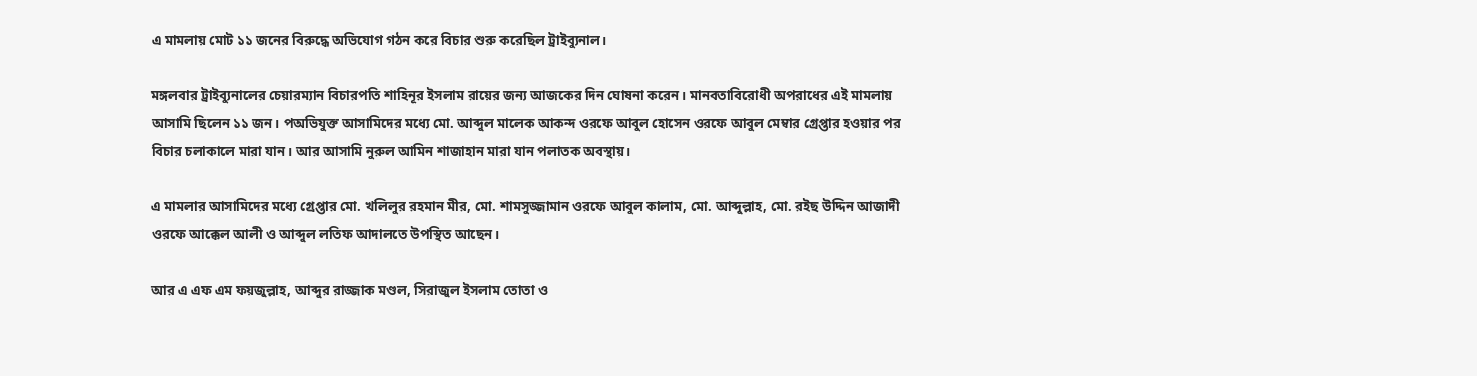এ মামলায় মোট ১১ জনের বিরুদ্ধে অভিযোগ গঠন করে বিচার শুরু করেছিল ট্রাইব্যুনাল।

মঙ্গলবার ট্রাইব্যুনালের চেয়ারম্যান বিচারপতি শাহিনূর ইসলাম রায়ের জন্য আজকের দিন ঘোষনা করেন। মানবতাবিরোধী অপরাধের এই মামলায় আসামি ছিলেন ১১ জন। পঅভিযুক্ত আসামিদের মধ্যে মো. আব্দুল মালেক আকন্দ ওরফে আবুল হোসেন ওরফে আবুল মেম্বার গ্রেপ্তার হওয়ার পর বিচার চলাকালে মারা যান। আর আসামি নুরুল আমিন শাজাহান মারা যান পলাতক অবস্থায়।

এ মামলার আসামিদের মধ্যে গ্রেপ্তার মো. খলিলুর রহমান মীর, মো. শামসুজ্জামান ওরফে আবুল কালাম, মো. আব্দুল্লাহ, মো. রইছ উদ্দিন আজাদী ওরফে আক্কেল আলী ও আব্দুল লতিফ আদালতে উপস্থিত আছেন।

আর এ এফ এম ফয়জুল্লাহ, আব্দুর রাজ্জাক মণ্ডল, সিরাজুল ইসলাম তোতা ও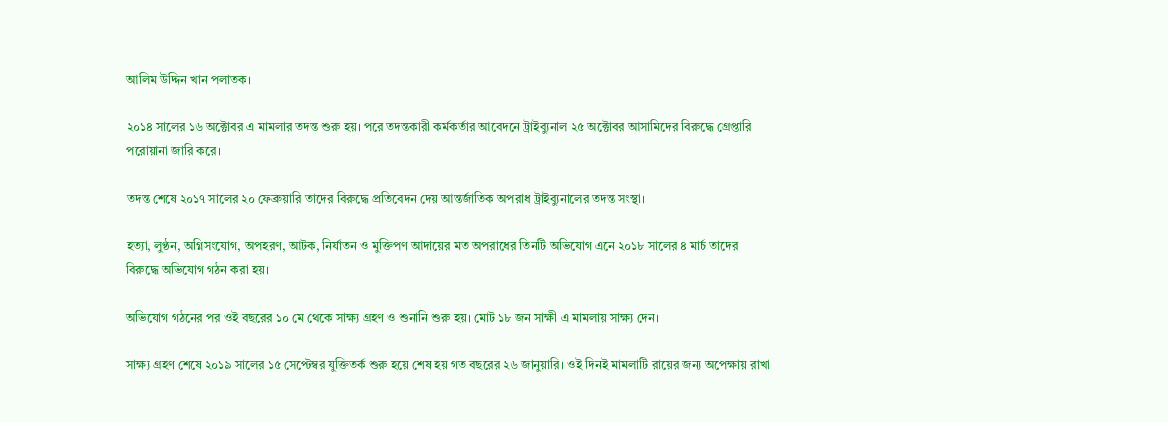আলিম উদ্দিন খান পলাতক।

২০১৪ সালের ১৬ অক্টোবর এ মামলার তদন্ত শুরু হয়। পরে তদন্তকারী কর্মকর্তার আবেদনে ট্রাইব্যুনাল ২৫ অক্টোবর আসামিদের বিরুদ্ধে গ্রেপ্তারি পরোয়ানা জারি করে।

তদন্ত শেষে ২০১৭ সালের ২০ ফেব্রুয়ারি তাদের বিরুদ্ধে প্রতিবেদন দেয় আন্তর্জাতিক অপরাধ ট্রাইব্যুনালের তদন্ত সংস্থা।

হত্যা, লুণ্ঠন, অগ্নিসংযোগ, অপহরণ, আটক, নির্যাতন ও মুক্তিপণ আদায়ের মত অপরাধের তিনটি অভিযোগ এনে ২০১৮ সালের ৪ মার্চ তাদের বিরুদ্ধে অভিযোগ গঠন করা হয়।

অভিযোগ গঠনের পর ওই বছরের ১০ মে থেকে সাক্ষ্য গ্রহণ ও শুনানি শুরু হয়। মোট ১৮ জন সাক্ষী এ মামলায় সাক্ষ্য দেন।

সাক্ষ্য গ্রহণ শেষে ২০১৯ সালের ১৫ সেপ্টেম্বর যুক্তিতর্ক শুরু হয়ে শেষ হয় গত বছরের ২৬ জানুয়ারি। ওই দিনই মামলাটি রায়ের জন্য অপেক্ষায় রাখা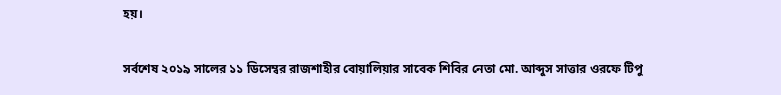হয়।

সর্বশেষ ২০১৯ সালের ১১ ডিসেম্বর রাজশাহীর বোয়ালিয়ার সাবেক শিবির নেতা মো. আব্দুস সাত্তার ওরফে টিপু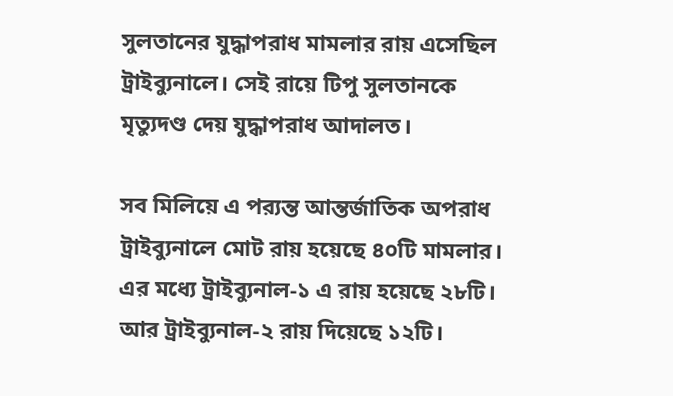সুলতানের যুদ্ধাপরাধ মামলার রায় এসেছিল ট্রাইব্যুনালে। সেই রায়ে টিপু সুলতানকে মৃত্যুদণ্ড দেয় যুদ্ধাপরাধ আদালত।

সব মিলিয়ে এ পর‌্যন্ত আন্তর্জাতিক অপরাধ ট্রাইব্যুনালে মোট রায় হয়েছে ৪০টি মামলার। এর মধ্যে ট্রাইব্যুনাল-১ এ রায় হয়েছে ২৮টি। আর ট্রাইব্যুনাল-২ রায় দিয়েছে ১২টি।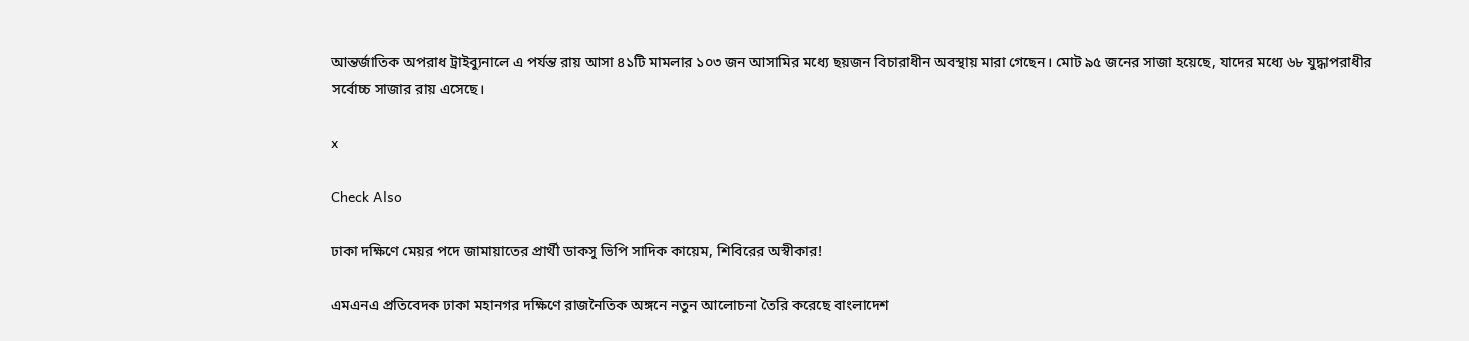আন্তর্জাতিক অপরাধ ট্রাইব্যুনালে এ পর্যন্ত রায় আসা ৪১টি মামলার ১০৩ জন আসামির মধ্যে ছয়জন বিচারাধীন অবস্থায় মারা গেছেন। মোট ৯৫ জনের সাজা হয়েছে, যাদের মধ্যে ৬৮ যুদ্ধাপরাধীর সর্বোচ্চ সাজার রায় এসেছে।

x

Check Also

ঢাকা দক্ষিণে মেয়র পদে জামায়াতের প্রার্থী ডাকসু ভিপি সাদিক কায়েম, শিবিরের অস্বীকার!

এমএনএ প্রতিবেদক ঢাকা মহানগর দক্ষিণে রাজনৈতিক অঙ্গনে নতুন আলোচনা তৈরি করেছে বাংলাদেশ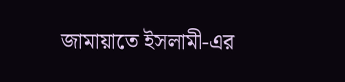জামায়াতে ইসলামী-এর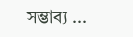সম্ভাব্য ...